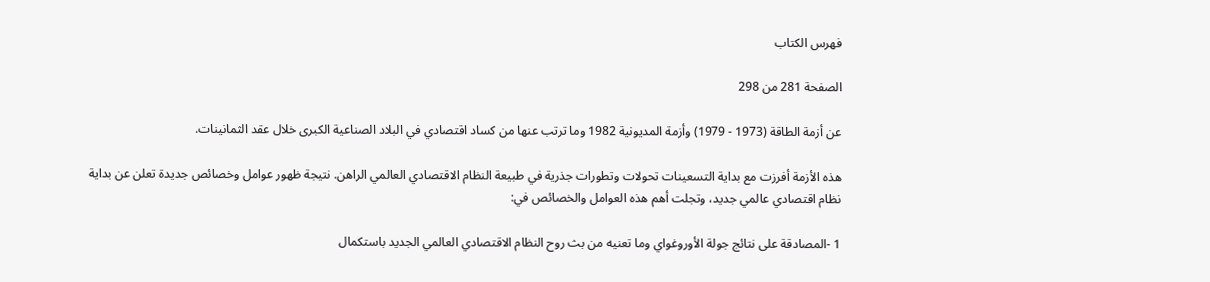فهرس الكتاب

الصفحة 281 من 298

عن أزمة الطاقة (1973 - 1979) وأزمة المديونية 1982 وما ترتب عنها من كساد اقتصادي في البلاد الصناعية الكبرى خلال عقد الثمانينات.

هذه الأزمة أفرزت مع بداية التسعينات تحولات وتطورات جذرية في طبيعة النظام الاقتصادي العالمي الراهن. نتيجة ظهور عوامل وخصائص جديدة تعلن عن بداية نظام اقتصادي عالمي جديد، وتجلت أهم هذه العوامل والخصائص في:

1 -المصادقة على نتائج جولة الأوروغواي وما تعنيه من بث روح النظام الاقتصادي العالمي الجديد باستكمال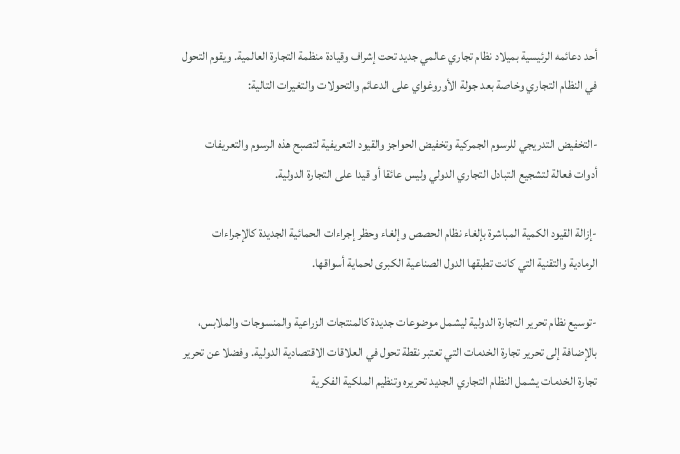أحد دعائمه الرئيسية بميلاد نظام تجاري عالمي جديد تحت إشراف وقيادة منظمة التجارة العالمية. ويقوم التحول في النظام التجاري وخاصة بعد جولة الأوروغواي على الدعائم والتحولات والتغيرات التالية:

-التخفيض التدريجي للرسوم الجمركية وتخفيض الحواجز والقيود التعريفية لتصبح هذه الرسوم والتعريفات أدوات فعالة لتشجيع التبادل التجاري الدولي وليس عائقا أو قيدا على التجارة الدولية.

-إزالة القيود الكمية المباشرة بإلغاء نظام الحصص وإلغاء وحظر إجراءات الحمائية الجديدة كالإجراءات الرمادية والتقنية التي كانت تطبقها الدول الصناعية الكبرى لحماية أسواقها.

-توسيع نظام تحرير التجارة الدولية ليشمل موضوعات جديدة كالمنتجات الزراعية والمنسوجات والملابس، بالإضافة إلى تحرير تجارة الخدمات التي تعتبر نقطة تحول في العلاقات الاقتصادية الدولية. وفضلا عن تحرير تجارة الخدمات يشمل النظام التجاري الجديد تحريره وتنظيم الملكية الفكرية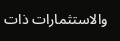والاستثمارات ذات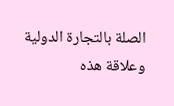الصلة بالتجارة الدولية وعلاقة هذه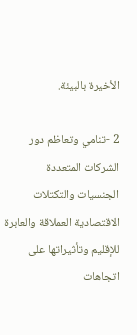الأخيرة بالبيئة.

2 -تنامي وتعاظم دور الشركات المتعددة الجنسيات والتكتلات الاقتصادية العملاقة والعابرة للإقليم وتأثيراتها على اتجاهات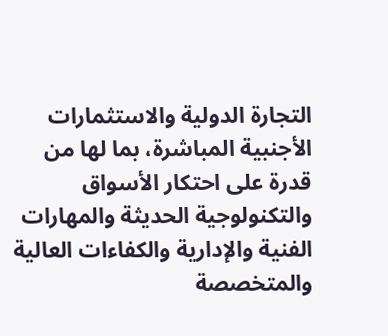التجارة الدولية والاستثمارات الأجنبية المباشرة، بما لها من قدرة على احتكار الأسواق والتكنولوجية الحديثة والمهارات الفنية والإدارية والكفاءات العالية والمتخصصة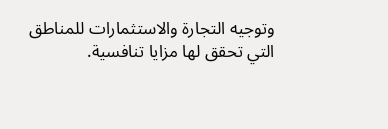وتوجيه التجارة والاستثمارات للمناطق التي تحقق لها مزايا تنافسية.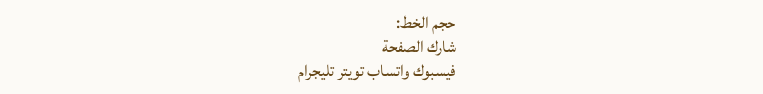حجم الخط:
شارك الصفحة
فيسبوك واتساب تويتر تليجرام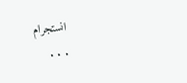انستجرام
. . .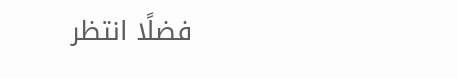فضلًا انتظر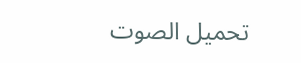تحميل الصوت